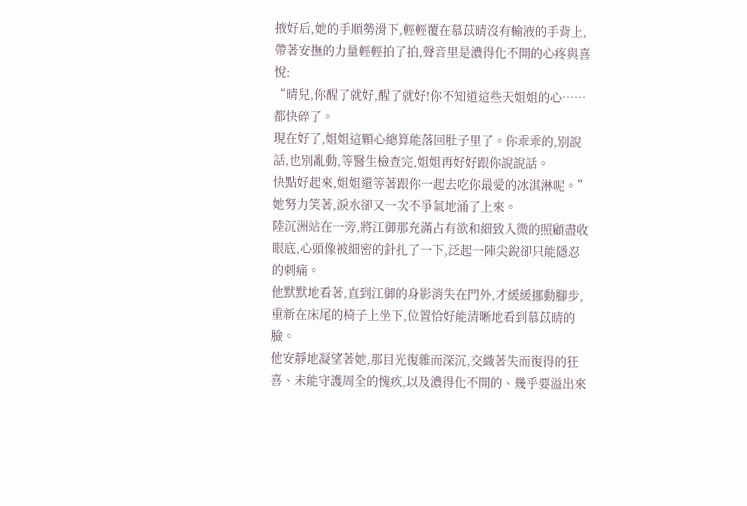掖好后,她的手順勢滑下,輕輕覆在慕苡晴沒有輸液的手背上,帶著安撫的力量輕輕拍了拍,聲音里是濃得化不開的心疼與喜悅:
“晴兒,你醒了就好,醒了就好!你不知道這些天姐姐的心……都快碎了。
現在好了,姐姐這顆心總算能落回肚子里了。你乖乖的,別說話,也別亂動,等醫生檢查完,姐姐再好好跟你說說話。
快點好起來,姐姐還等著跟你一起去吃你最愛的冰淇淋呢。”她努力笑著,淚水卻又一次不爭氣地涌了上來。
陸沉洲站在一旁,將江御那充滿占有欲和細致入微的照顧盡收眼底,心頭像被細密的針扎了一下,泛起一陣尖銳卻只能隱忍的刺痛。
他默默地看著,直到江御的身影消失在門外,才緩緩挪動腳步,重新在床尾的椅子上坐下,位置恰好能清晰地看到慕苡晴的臉。
他安靜地凝望著她,那目光復雜而深沉,交織著失而復得的狂喜、未能守護周全的愧疚,以及濃得化不開的、幾乎要溢出來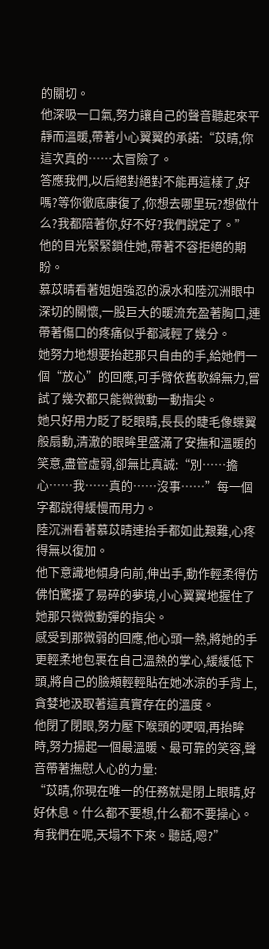的關切。
他深吸一口氣,努力讓自己的聲音聽起來平靜而溫暖,帶著小心翼翼的承諾:“苡晴,你這次真的……太冒險了。
答應我們,以后絕對絕對不能再這樣了,好嗎?等你徹底康復了,你想去哪里玩?想做什么?我都陪著你,好不好?我們說定了。”
他的目光緊緊鎖住她,帶著不容拒絕的期盼。
慕苡晴看著姐姐強忍的淚水和陸沉洲眼中深切的關懷,一股巨大的暖流充盈著胸口,連帶著傷口的疼痛似乎都減輕了幾分。
她努力地想要抬起那只自由的手,給她們一個“放心”的回應,可手臂依舊軟綿無力,嘗試了幾次都只能微微動一動指尖。
她只好用力眨了眨眼睛,長長的睫毛像蝶翼般扇動,清澈的眼眸里盛滿了安撫和溫暖的笑意,盡管虛弱,卻無比真誠:“別……擔心……我……真的……沒事……”每一個字都說得緩慢而用力。
陸沉洲看著慕苡晴連抬手都如此艱難,心疼得無以復加。
他下意識地傾身向前,伸出手,動作輕柔得仿佛怕驚擾了易碎的夢境,小心翼翼地握住了她那只微微動彈的指尖。
感受到那微弱的回應,他心頭一熱,將她的手更輕柔地包裹在自己溫熱的掌心,緩緩低下頭,將自己的臉頰輕輕貼在她冰涼的手背上,貪婪地汲取著這真實存在的溫度。
他閉了閉眼,努力壓下喉頭的哽咽,再抬眸時,努力揚起一個最溫暖、最可靠的笑容,聲音帶著撫慰人心的力量:
“苡晴,你現在唯一的任務就是閉上眼睛,好好休息。什么都不要想,什么都不要操心。有我們在呢,天塌不下來。聽話,嗯?”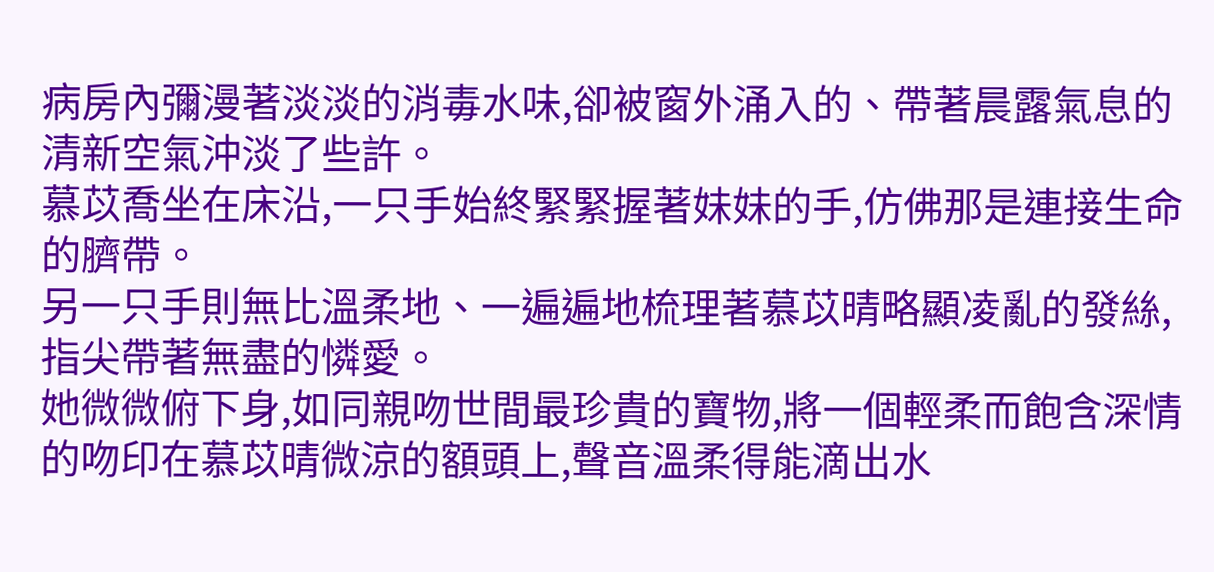病房內彌漫著淡淡的消毒水味,卻被窗外涌入的、帶著晨露氣息的清新空氣沖淡了些許。
慕苡喬坐在床沿,一只手始終緊緊握著妹妹的手,仿佛那是連接生命的臍帶。
另一只手則無比溫柔地、一遍遍地梳理著慕苡晴略顯凌亂的發絲,指尖帶著無盡的憐愛。
她微微俯下身,如同親吻世間最珍貴的寶物,將一個輕柔而飽含深情的吻印在慕苡晴微涼的額頭上,聲音溫柔得能滴出水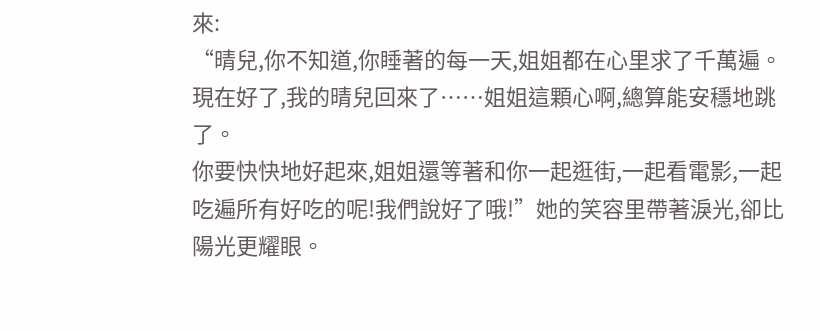來:
“晴兒,你不知道,你睡著的每一天,姐姐都在心里求了千萬遍。現在好了,我的晴兒回來了……姐姐這顆心啊,總算能安穩地跳了。
你要快快地好起來,姐姐還等著和你一起逛街,一起看電影,一起吃遍所有好吃的呢!我們說好了哦!”她的笑容里帶著淚光,卻比陽光更耀眼。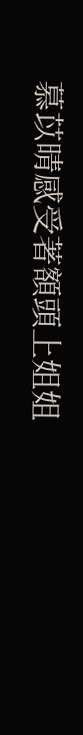慕苡晴感受著額頭上姐姐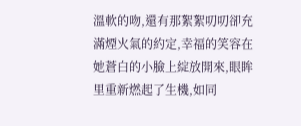溫軟的吻,還有那絮絮叨叨卻充滿煙火氣的約定,幸福的笑容在她蒼白的小臉上綻放開來,眼眸里重新燃起了生機,如同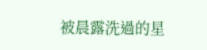被晨露洗過的星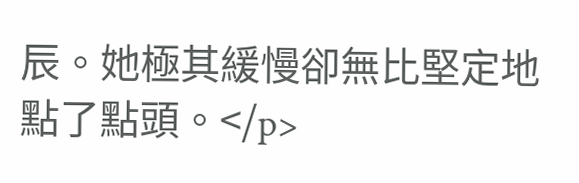辰。她極其緩慢卻無比堅定地點了點頭。</p>